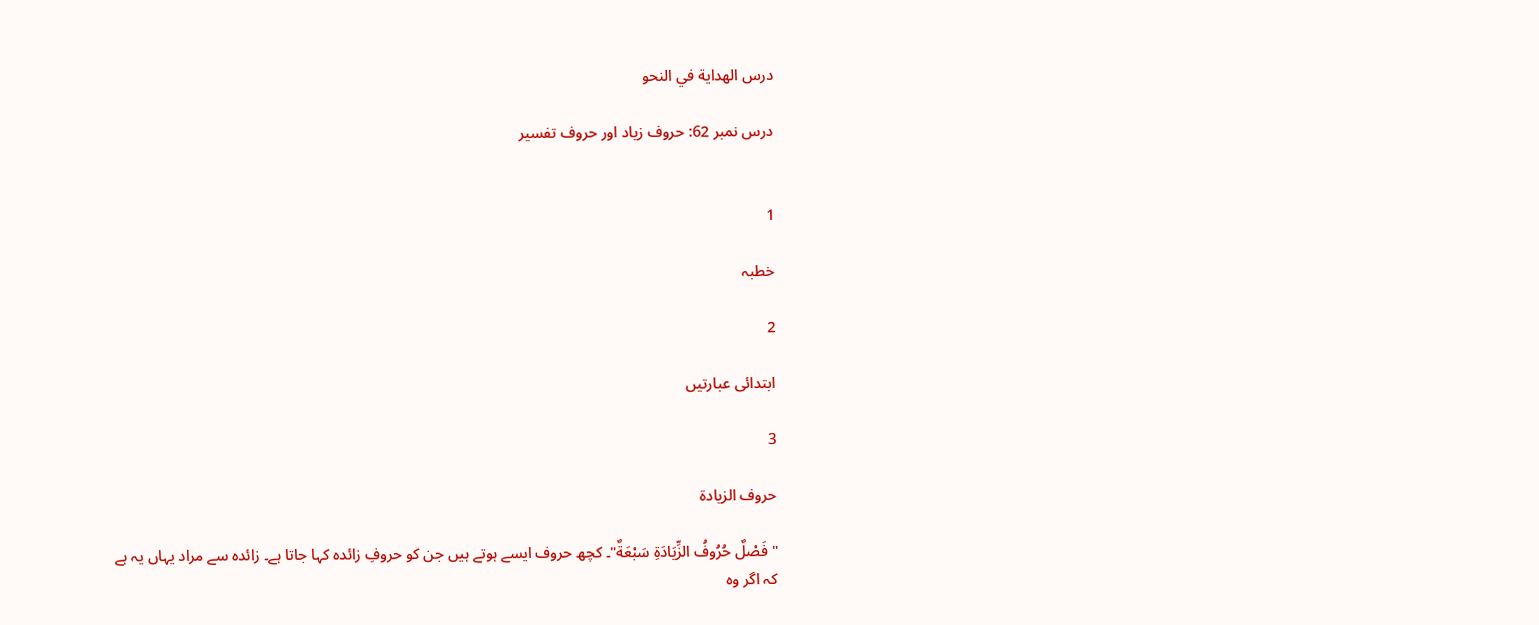درس الهدایة في النحو

درس نمبر 62: حروف زیاد اور حروف تفسیر


1

خطبہ

2

ابتدائی عبارتیں

3

حروف الزيادة

"فَصْلٌ حُرُوفُ الزِّيَادَةِ سَبْعَةٌ"۔ کچھ حروف ایسے ہوتے ہیں جن کو حروفِ زائدہ کہا جاتا ہے۔ زائدہ سے مراد یہاں یہ ہے کہ اگر وہ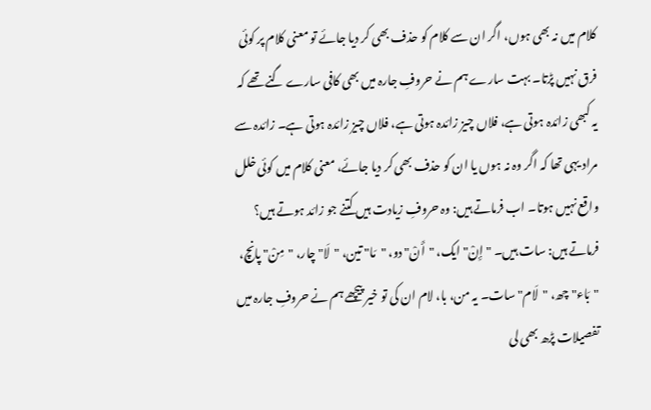کلام میں نہ بھی ہوں، اگر ان سے کلام کو حذف بھی کر دیا جائے تو معنی کلام پر کوئی فرق نہیں پڑتا۔ بہت سارے ہم نے حروفِ جارہ میں بھی کافی سارے گنے تھے کہ یہ کبھی زائدہ ہوتی ہے، فلاں چیز زائدہ ہوتی ہے، فلاں چیز زائدہ ہوتی ہے۔ زائدہ سے مراد یہی تھا کہ اگر وہ نہ ہوں یا ان کو حذف بھی کر دیا جائے، معنی کلام میں کوئی خلل واقع نہیں ہوتا۔ اب فرماتے ہیں: وہ حروفِ زیادت ہیں کتنے جو زائد ہوتے ہیں؟ فرماتے ہیں: سات ہیں۔ "إِنْ" ایک، "أَنْ" دو، "مَا" تین، "لَا" چار، "مِنْ" پانچ، "بَاء" چھ، "لَام" سات۔ یہ من، با، لام ان کی تو خیر پیچھے ہم نے حروفِ جارہ میں تفصیلات پڑھ بھی لی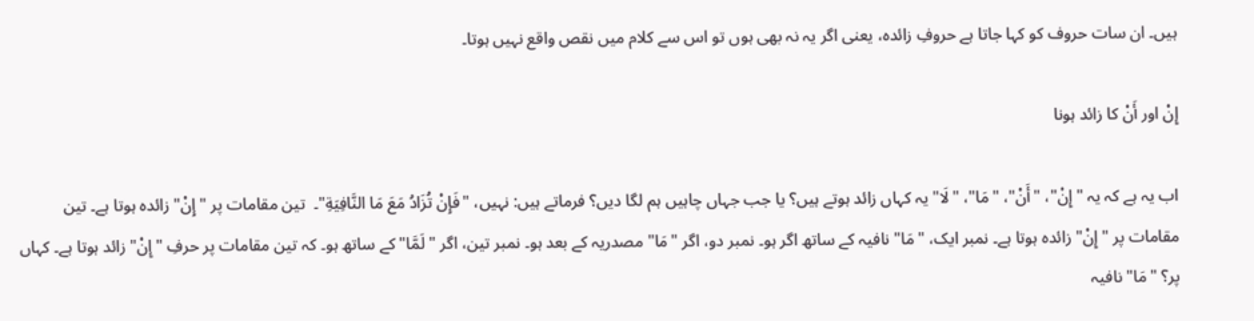ہیں۔ ان سات حروف کو کہا جاتا ہے حروفِ زائدہ، یعنی اگر یہ نہ بھی ہوں تو اس سے کلام میں نقص واقع نہیں ہوتا۔

إِنْ اور أَنْ کا زائد ہونا

اب یہ ہے کہ یہ "إِنْ"، "أَنْ"، "مَا"، "لَا" یہ کہاں زائد ہوتے ہیں؟ یا جب جہاں چاہیں ہم لگا دیں؟ فرماتے ہیں: نہیں، "فَإِنْ تُزَادُ مَعَ مَا النَّافِيَةِ"۔  تین مقامات پر "إِنْ" زائدہ ہوتا ہے۔ تین مقامات پر "إِنْ" زائدہ ہوتا ہے۔ نمبر ایک، "مَا" نافیہ کے ساتھ اگر ہو۔ نمبر دو، اگر "مَا" مصدریہ کے بعد ہو۔ نمبر تین، اگر "لَمَّا" کے ساتھ ہو۔ کہ تین مقامات پر حرفِ "إِنْ" زائد ہوتا ہے۔ کہاں پر؟ "مَا" نافیہ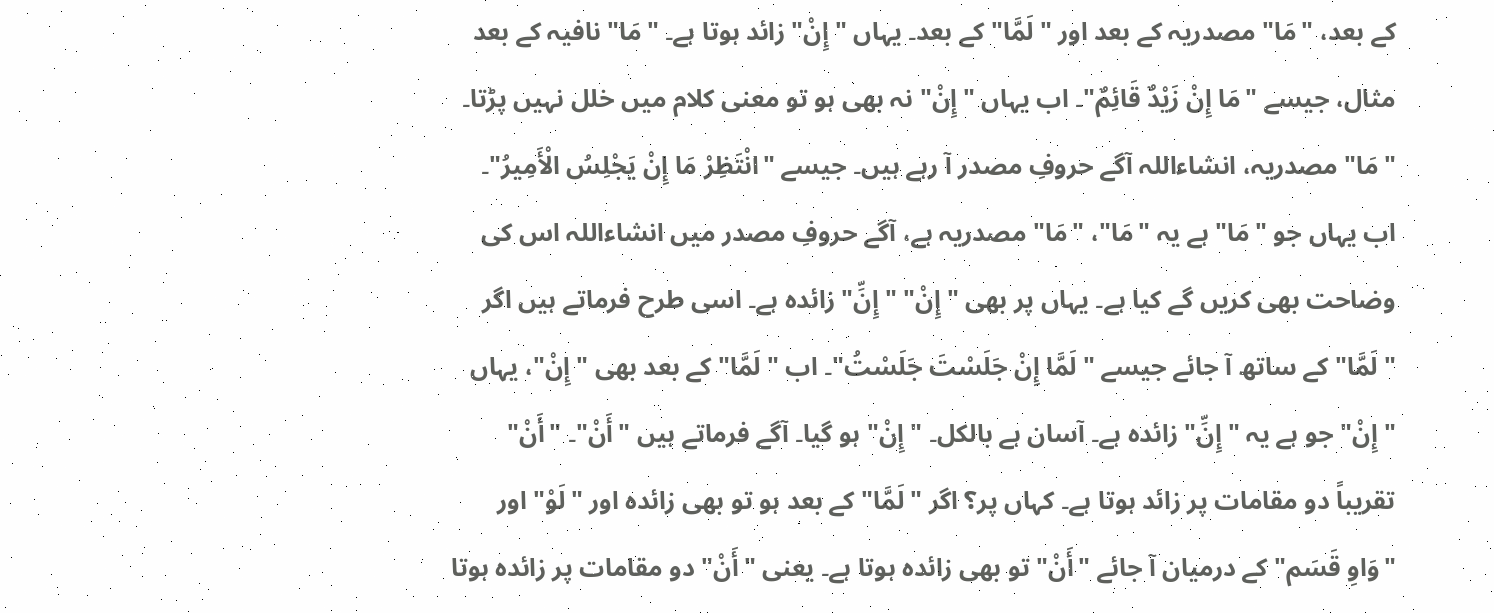کے بعد، "مَا" مصدریہ کے بعد اور "لَمَّا" کے بعد۔ یہاں "إِنْ" زائد ہوتا ہے۔ "مَا" نافیہ کے بعد مثال، جیسے "مَا إِنْ زَيْدٌ قَائِمٌ"۔ اب یہاں "إِنْ" نہ بھی ہو تو معنی کلام میں خلل نہیں پڑتا۔ "مَا" مصدریہ، انشاءاللہ آگے حروفِ مصدر آ رہے ہیں۔ جیسے "انْتَظِرْ مَا إِنْ يَجْلِسُ الْأَمِيرُ"۔ اب یہاں جو "مَا" ہے یہ "مَا"، "مَا" مصدریہ ہے، آگے حروفِ مصدر میں انشاءاللہ اس کی وضاحت بھی کریں گے کیا ہے۔ یہاں پر بھی "إِنْ" "إِنِّ" زائدہ ہے۔ اسی طرح فرماتے ہیں اگر "لَمَّا" کے ساتھ آ جائے جیسے "لَمَّا إِنْ جَلَسْتَ جَلَسْتُ"۔ اب "لَمَّا" کے بعد بھی "إِنْ"، یہاں "إِنْ" جو ہے یہ "إِنِّ" زائدہ ہے۔ آسان ہے بالکل۔ "إِنْ" ہو گیا۔ آگے فرماتے ہیں "أَنْ"۔ "أَنْ" تقریباً دو مقامات پر زائد ہوتا ہے۔ کہاں پر؟ اگر "لَمَّا" کے بعد ہو تو بھی زائدہ اور "لَوْ" اور "وَاوِ قَسَم" کے درمیان آ جائے "أَنْ" تو بھی زائدہ ہوتا ہے۔ یعنی "أَنْ" دو مقامات پر زائدہ ہوتا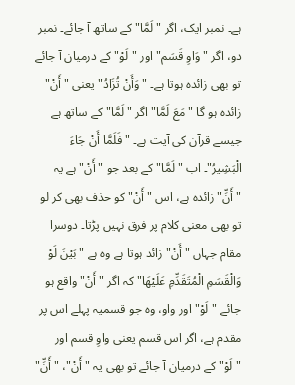ہے۔ نمبر ایک، اگر "لَمَّا" کے ساتھ آ جائے۔ نمبر دو، اگر "وَاوِ قَسَم" اور "لَوْ" کے درمیان آ جائے تو بھی زائدہ ہوتا ہے۔ "وَأَنْ تُزَادُ" یعنی "أَنْ" زائدہ ہو گا "مَعَ لَمَّا" اگر "لَمَّا" کے ساتھ ہے جیسے قرآن کی آیت ہے۔ "فَلَمَّا أَنْ جَاءَ الْبَشِيرُ"۔ اب "لَمَّا" کے بعد جو "أَنْ" ہے یہ "أَنِّ" زائدہ ہے، اس "أَنْ" کو حذف بھی کر لو تو بھی معنی کلام پر فرق نہیں پڑتا۔ دوسرا مقام جہاں "أَنْ" زائد ہوتا ہے وہ ہے "بَيْنَ لَوْ وَالْقَسَمِ الْمُتَقَدِّمِ عَلَيْهَا" کہ اگر "أَنْ" واقع ہو جائے "لَوْ" اور واو، وہ جو قسمیہ پہلے اس پر مقدم ہے، اگر اس قسم یعنی واوِ قسم اور "لَوْ" کے درمیان آ جائے تو بھی یہ "أَنْ"، "أَنِّ"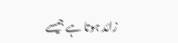زائد ہوتا ہے جیسے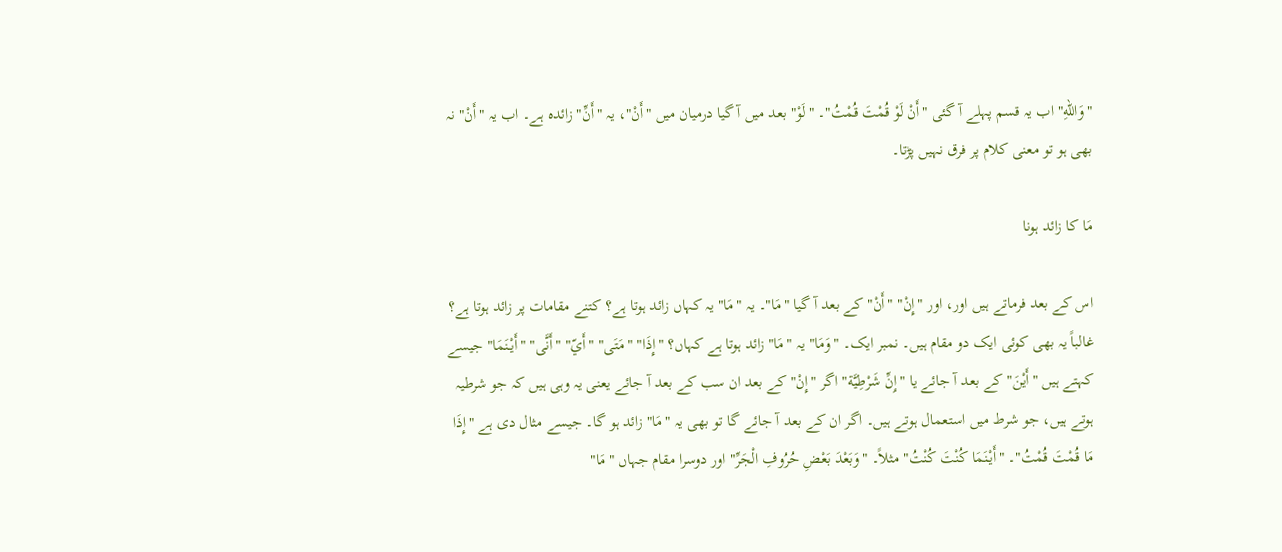"وَاللهِ" اب یہ قسم پہلے آ گئی "أَنْ لَوْ قُمْتَ قُمْتُ"۔ "لَوْ" بعد میں آ گیا درمیان میں "أَنْ"، یہ "أَنِّ" زائدہ ہے۔ اب یہ "أَنْ" نہ بھی ہو تو معنی کلام پر فرق نہیں پڑتا۔

مَا کا زائد ہونا

اس کے بعد فرماتے ہیں اور، اور "إِنْ" "أَنْ" کے بعد آ گیا "مَا"۔ یہ "مَا" یہ کہاں زائد ہوتا ہے؟ کتنے مقامات پر زائد ہوتا ہے؟ غالباً یہ بھی کوئی ایک دو مقام ہیں۔ نمبر ایک۔ "وَمَا" یہ "مَا" زائد ہوتا ہے کہاں؟ "إِذَا" "مَتَى" "أَيّ" "أَنَّى" "أَيْنَمَا" جیسے کہتے ہیں "أَيْنَ" کے بعد آ جائے یا "إِنِّ شَرْطِيَّة" اگر "إِنْ" کے بعد ان سب کے بعد آ جائے یعنی یہ وہی ہیں کہ جو شرطیہ ہوتے ہیں، جو شرط میں استعمال ہوتے ہیں۔ اگر ان کے بعد آ جائے گا تو بھی یہ "مَا" زائد ہو گا۔ جیسے مثال دی ہے "إِذَا مَا قُمْتَ قُمْتُ"۔ "أَيْنَمَا كُنْتَ كُنْتُ" مثلاً۔ "وَبَعْدَ بَعْضِ حُرُوفِ الْجَرِّ" اور دوسرا مقام جہاں "مَا"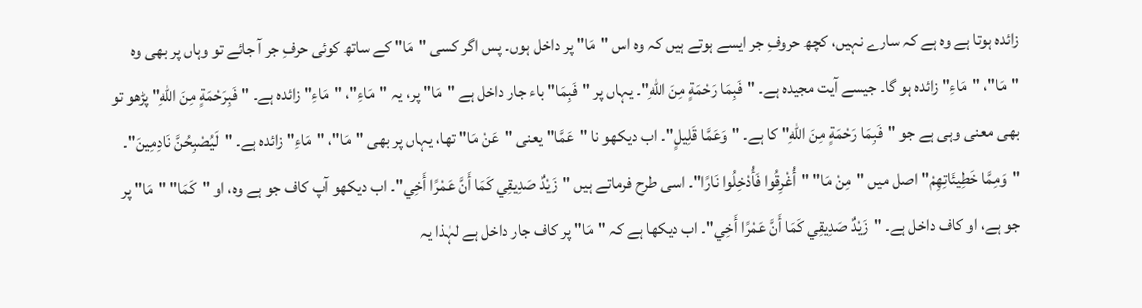زائدہ ہوتا ہے وہ ہے کہ سارے نہیں، کچھ حروفِ جر ایسے ہوتے ہیں کہ وہ اس "مَا" پر داخل ہوں۔ پس اگر کسی "مَا" کے ساتھ کوئی حرفِ جر آ جائے تو وہاں پر بھی وہ "مَا"، "مَاءِ" زائدہ ہو گا۔ جیسے آیت مجیدہ ہے۔ "فَبِمَا رَحْمَةٍ مِنَ اللهِ"۔ یہاں پر "فَبِمَا" باء جار داخل ہے "مَا" پر، یہ "مَاءِ"، "مَاءِ" زائدہ ہے۔ "فَبِرَحْمَةٍ مِنَ اللهِ" پڑھو تو بھی معنی وہی ہے جو "فَبِمَا رَحْمَةٍ مِنَ اللهِ" کا ہے۔ "وَعَمَّا قَلِيلٍ"۔ اب دیکھو نا "عَمَّا" یعنی "عَنْ مَا" تھا، یہاں پر بھی "مَا"، "مَاءِ" زائدہ ہے۔ "لَيُصْبِحُنَّ نَادِمِينَ"۔ "وَمِمَّا خَطِيئَاتِهِمْ" اصل میں "مِنْ مَا" "أُغْرِقُوا فَأُدْخِلُوا نَارًا"۔ اسی طرح فرماتے ہیں "زَيْدٌ صَدِيقِي كَمَا أَنَّ عَمْرًا أَخِي"۔ اب دیکھو آپ کاف جو ہے وہ، او "كَمَا" "مَا" پر جو ہے، او کاف داخل ہے۔ "زَيْدٌ صَدِيقِي كَمَا أَنَّ عَمْرًا أَخِي"۔ اب دیکھا ہے کہ "مَا" پر کاف جار داخل ہے لہٰذا یہ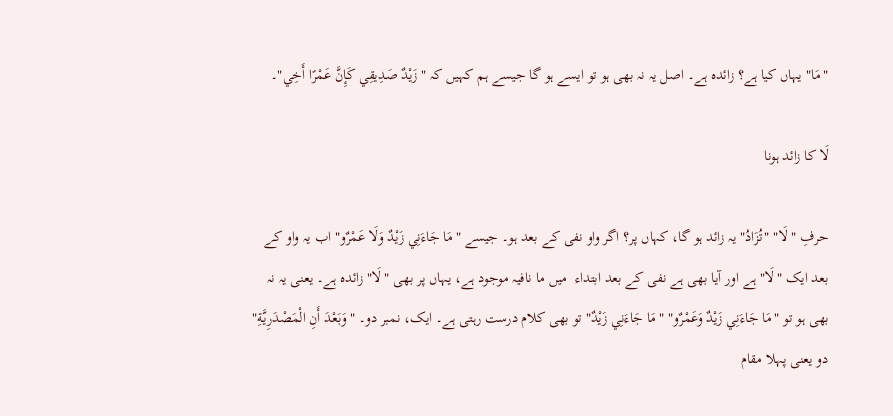"مَا" یہاں کیا ہے؟ زائدہ ہے۔ اصل یہ نہ بھی ہو تو ایسے ہو گا جیسے ہم کہیں کہ "زَيْدٌ صَدِيقِي كَإِنَّ عَمْرًا أَخِي"۔

لَا کا زائد ہونا

حرفِ "لَا" "تُزَادُ" یہ زائد ہو گا، کہاں پر؟ اگر واو نفی کے بعد ہو۔ جیسے "مَا جَاءَنِي زَيْدٌ وَلَا عَمْرٌو" اب یہ واو کے بعد ایک "لَا" ہے اور آیا بھی ہے نفی کے بعد ابتداء  میں ما نافیہ موجود ہے، یہاں پر بھی "لَا" زائدہ ہے۔ یعنی یہ نہ بھی ہو تو "مَا جَاءَنِي زَيْدٌ وَعَمْرٌو" "مَا جَاءَنِي زَيْدٌ" تو بھی کلام درست رہتی ہے۔ ایک، نمبر دو۔ "وَبَعْدَ أَنِ الْمَصْدَرِيَّةِ" دو یعنی پہلا مقام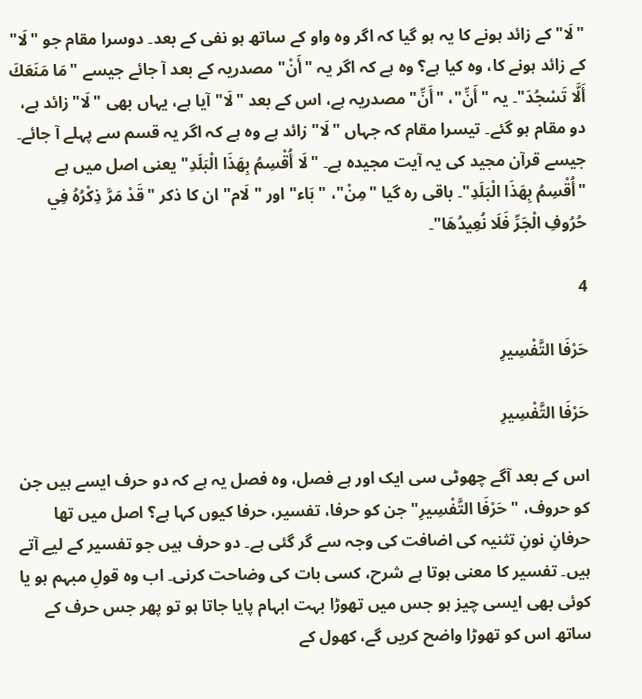"لَا" کے زائد ہونے کا یہ ہو گیا کہ اگر وہ واو کے ساتھ ہو نفی کے بعد۔ دوسرا مقام جو "لَا" کے زائد ہونے کا، وہ کیا ہے؟ وہ ہے کہ اگر یہ "أَنْ" مصدریہ کے بعد آ جائے جیسے "مَا مَنَعَكَ أَلَّا تَسْجُدَ"۔ یہ "أَنِّ"، "أَنِّ" مصدریہ ہے، اس کے بعد "لَا" آیا ہے، یہاں بھی "لَا" زائد ہے، دو مقام ہو گئے۔ تیسرا مقام کہ جہاں "لَا" زائد ہے وہ ہے کہ اگر یہ قسم سے پہلے آ جائے۔ جیسے قرآن مجید کی یہ آیت مجیدہ ہے۔ "لَا أُقْسِمُ بِهَذَا الْبَلَدِ" یعنی اصل میں ہے "أُقْسِمُ بِهَذَا الْبَلَدِ"۔ باقی رہ گیا "مِنْ"، "بَاء" اور "لَام" ان کا ذکر "قَدْ مَرَّ ذِكْرُهُ فِي حُرُوفِ الْجَرِّ فَلَا نُعِيدُهَا"۔

4

حَرْفَا التَّفْسِيرِ

حَرْفَا التَّفْسِيرِ

اس کے بعد آگے چھوٹی سی ایک اور ہے فصل، وہ فصل یہ ہے کہ دو حرف ایسے ہیں جن کو حروف، "حَرْفَا التَّفْسِيرِ" جن کو حرفا، تفسیر، حرفا کیوں کہا ہے؟ اصل میں تھا حرفانِ نونِ تثنیہ کی اضافت کی وجہ سے گر گئی ہے۔ دو حرف ہیں جو تفسیر کے لیے آتے ہیں۔ تفسیر کا معنی ہوتا ہے شرح، کسی بات کی وضاحت کرنی۔ اب وہ قولِ مبہم ہو یا کوئی بھی ایسی چیز ہو جس میں تھوڑا بہت ابہام پایا جاتا ہو تو پھر جس حرف کے ساتھ اس کو تھوڑا واضح کریں گے، کھول کے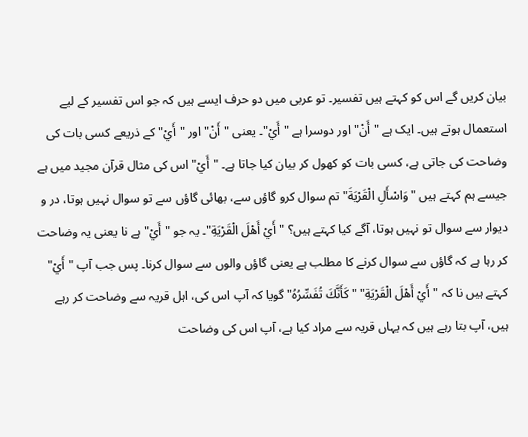بیان کریں گے اس کو کہتے ہیں تفسیر۔ تو عربی میں دو حرف ایسے ہیں کہ جو اس تفسیر کے لیے استعمال ہوتے ہیں۔ ایک ہے "أَنْ" اور دوسرا ہے "أَيْ"۔ یعنی "أَنْ" اور "أَيْ" کے ذریعے کسی بات کی وضاحت کی جاتی ہے، کسی بات کو کھول کر بیان کیا جاتا ہے۔ "أَيْ" اس کی مثال قرآن مجید میں ہے جیسے ہم کہتے ہیں "وَاسْأَلِ الْقَرْيَةَ" تم سوال کرو گاؤں سے، بھائی گاؤں سے تو سوال نہیں ہوتا، در و دیوار سے سوال تو نہیں ہوتا، آگے کیا کہتے ہیں؟ "أَيْ أَهْلَ الْقَرْيَةِ"۔ یہ جو "أَيْ" ہے نا یعنی یہ وضاحت کر رہا ہے کہ گاؤں سے سوال کرنے کا مطلب ہے یعنی گاؤں والوں سے سوال کرنا۔ پس جب آپ "أَيْ" کہتے ہیں نا کہ "أَيْ أَهْلَ الْقَرْيَةِ" "كَأَنَّكَ تُفَسِّرُهُ" گویا کہ آپ اس کی، اہل قریہ سے وضاحت کر رہے ہیں، آپ بتا رہے ہیں کہ یہاں قریہ سے مراد کیا ہے، آپ اس کی وضاحت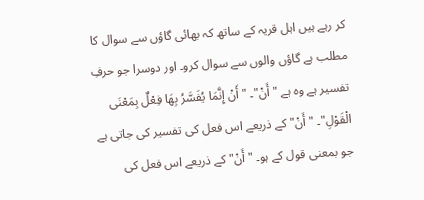کر رہے ہیں اہل قریہ کے ساتھ کہ بھائی گاؤں سے سوال کا مطلب ہے گاؤں والوں سے سوال کرو۔ اور دوسرا جو حرفِ تفسیر ہے وہ ہے "أَنْ"۔ "أَنْ إِنَّمَا يُفَسَّرُ بِهَا فِعْلٌ بِمَعْنَى الْقَوْلِ"۔ "أَنْ" کے ذریعے اس فعل کی تفسیر کی جاتی ہے جو بمعنی قول کے ہو۔ "أَنْ" کے ذریعے اس فعل کی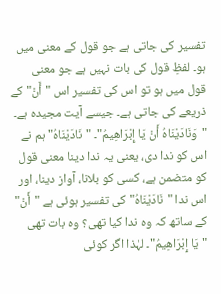تفسیر کی جاتی ہے جو قول کے معنی میں ہو۔ لفظِ قول کی بات نہیں ہے جو معنی قول میں ہو تو اس کی تفسیر اس "أَنْ" کے ذریعے کی جاتی ہے۔ جیسے آیت مجیدہ ہے۔ "وَنَادَيْنَاهُ أَنْ يَا إِبْرَاهِيمُ"۔ "نَادَيْنَاهُ" ہم نے اس کو ندا دی، یعنی یہ ندا دینا معنی قول کو متضمن ہے، کسی کو بلانا، آواز دینا، اور اس ندا "نَادَيْنَاهُ" کی تفسیر ہوئی ہے "أَنْ" کے ساتھ کہ وہ ندا کیا تھی؟ وہ بات تھی "يَا إِبْرَاهِيمُ"۔ لہٰذا اگر کوئی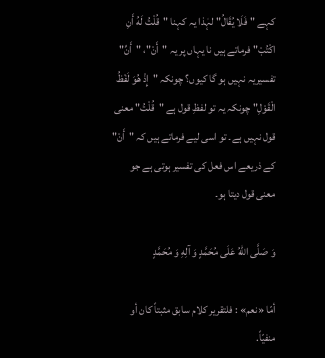کہے "فَلَا يُقَالُ" لہٰذا یہ کہنا "قُلْتُ لَهُ أَنِ اكْتُبْ" فرماتے ہیں نا یہاں پر یہ "أَنْ"، "أَنِّ" تفسیریہ نہیں ہو گا کیوں؟ چونکہ "إِذْ هُوَ لَفْظُ الْقَوْلِ" چونکہ یہ تو لفظِ قول ہے "قُلْتُ" معنی قول نہیں ہے۔ تو اسی لیے فرماتے ہیں کہ "أَنْ" کے ذریعے اس فعل کی تفسیر ہوتی ہے جو معنی قول دیتا ہو۔

وَ صَلَّى اللهُ عَلَى مُحَمَّدٍ وَ آلِهِ وَ مُحَمَّدٍ

أمّا «نعم» : فلتقرير كلام سابق مثبتاً كان أو منفيّاً.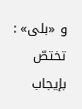و «بلى» : تختصّ بإيجاب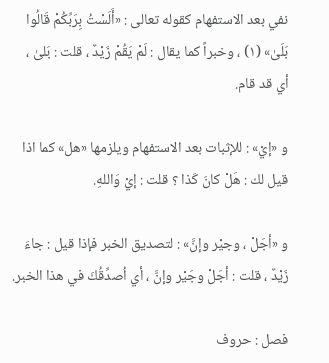نفي بعد الاستفهام كقوله تعالى : «أَلَسْتُ بِرَبِّكُمْ قَالُوا بَلَىٰ» (١) ، وخبراً كما يقال : لَمْ يَقُمْ زَيْدٌ ، قلت : بَلىٰ ، أي قد قام.

و «إيْ» : للإثبات بعد الاستفهام ويلزمها «هل» كما اذا قيل لك : هَلْ كانَ كَذا ؟ قلت : إيْ وَاللهِ.

و «أجَلْ ، وجيْر وإنَّ» : لتصديق الخبر فإذا قيل : جاءَ زَيْدٌ ، قلت : أجَلْ وجَيْر وإنَّ ، أي اُصدِّقُكَ في هذا الخبر.

فصل : حروف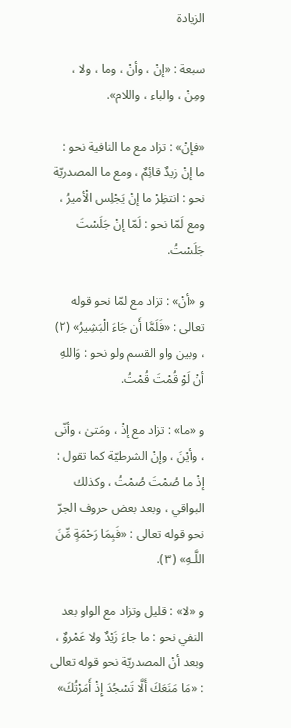الزيادة

سبعة : «إنْ ، وأنْ ، وما ، ولا ، ومِنْ ، والباء ، واللام».

«فإنْ» : تزاد مع ما النافية نحو : ما إنْ زيدٌ قائِمٌ ، ومع ما المصدريّة نحو : انتظِرْ ما إنْ يَجْلِس الْأميرُ ، ومع لَمّا نحو : لَمّا إنْ جَلَسْتَ جَلَسْتُ.

و «أنْ» : تزاد مع لمّا نحو قوله تعالى : «فَلَمَّا أَن جَاءَ الْبَشِيرُ» (٢) ، وبين واو القسم ولو نحو : وَاللهِ أنْ لَوْ قُمْتَ قُمْتُ.

و «ما» : تزاد مع إذْ ، ومَتىٰ ، وأنّى ، وأيْنَ ، وإنْ الشرطيّة كما تقول : إذْ ما صُمْتَ صُمْتُ ، وكذلك البواقي ، وبعد بعض حروف الجرّ نحو قوله تعالى : «فَبِمَا رَحْمَةٍ مِّنَ اللَّـهِ» (٣).

و «لا» : قليل وتزاد مع الواو بعد النفي نحو : ما جاءَ زَيْدٌ ولا عَمْروٌ ، وبعد أنْ المصدريّة نحو قوله تعالى : «مَا مَنَعَكَ أَلَّا تَسْجُدَ إِذْ أَمَرْتُكَ»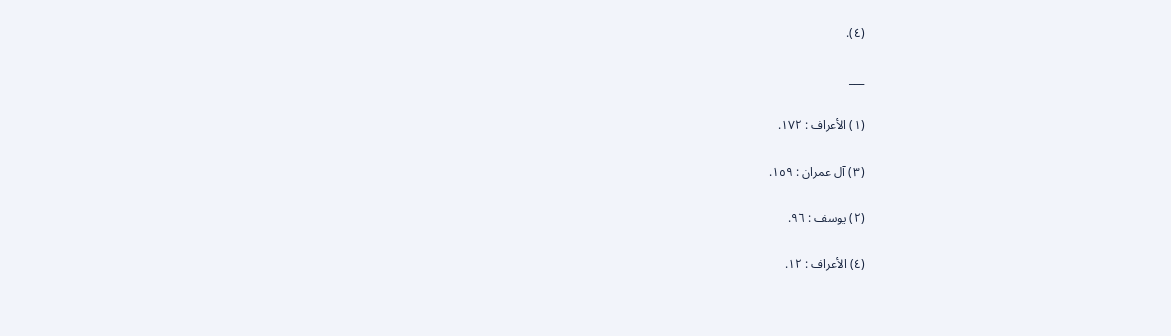(٤).

___

(١) الأعراف : ١٧٢.

(٣) آل عمران : ١٥٩.

(٢) يوسف : ٩٦.

(٤) الأعراف : ١٢.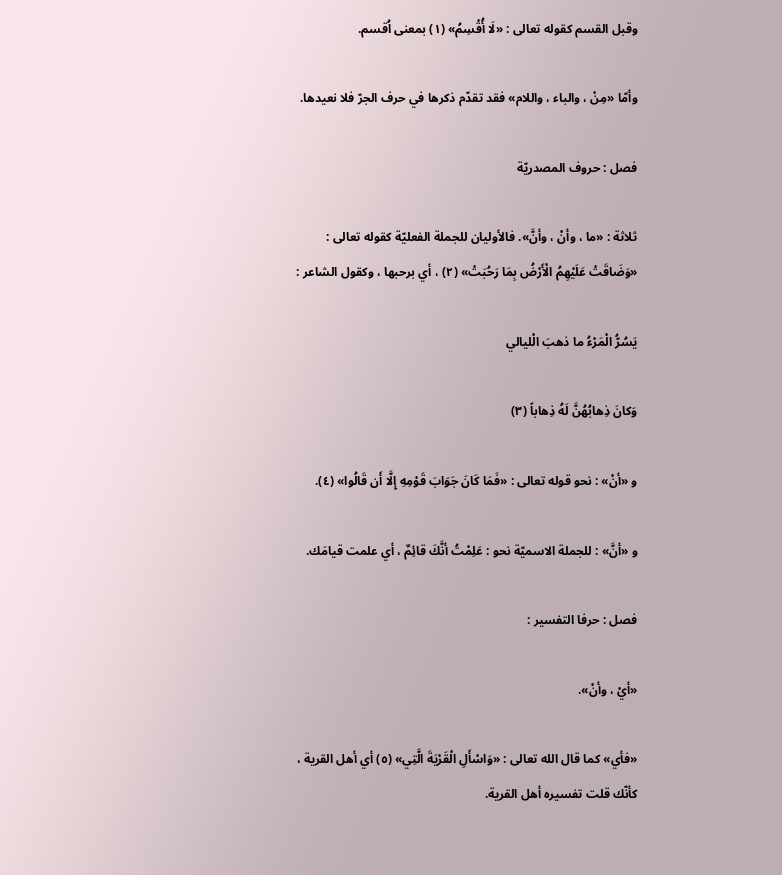وقبل القسم كقوله تعالى : «لَا أُقْسِمُ» (١) بمعنى اُقسم.

وأمّا «مِنْ ، والباء ، واللام» فقد تقدّم ذكرها في حرف الجرّ فلا نعيدها.

فصل : حروف المصدريّة

ثلاثة : «ما ، وأنْ ، وأنَّ». فالأوليان للجملة الفعليّة كقوله تعالى : «وَضَاقَتْ عَلَيْهِمُ الْأَرْضُ بِمَا رَحُبَتْ» (٢) ، أي برحبها ، وكقول الشاعر :

يَسُرُّ الْمَرْءُ ما ذهبَ الْليالي

وَكانَ ذِهابُهُنَّ لَهُ ذِهاباً (٣)

و «أنْ» : نحو قوله تعالى : «فَمَا كَانَ جَوَابَ قَوْمِهِ إِلَّا أَن قَالُوا» (٤).

و «أنَّ» : للجملة الاسميّة نحو : عَلِمْتُ أنَّكَ قائِمٌ ، أي علمت قيامَك.

فصل : حرفا التفسير :

«أيْ ، وأنْ».

«فأي» كما قال الله تعالى : «وَاسْأَلِ الْقَرْيَةَ الَّتِي» (٥) أي أهل القرية ، كأنّك قلت تفسيره أهل القرية.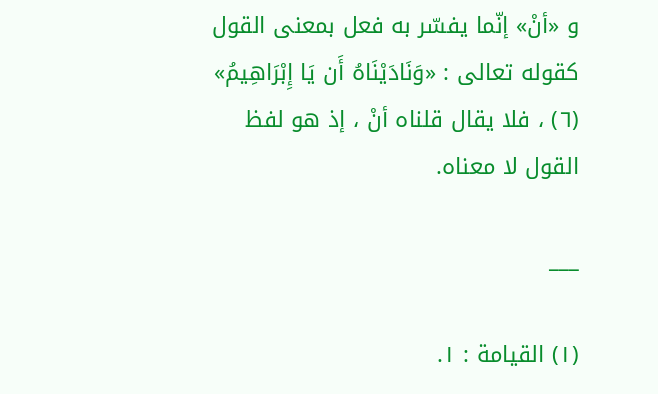و «أنْ» إنّما يفسّر به فعل بمعنى القول كقوله تعالى : «وَنَادَيْنَاهُ أَن يَا إِبْرَاهِيمُ» (٦) ، فلا يقال قلناه أنْ ، إذ هو لفظ القول لا معناه.

___

(١) القيامة : ١.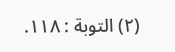(٢) التوبة : ١١٨.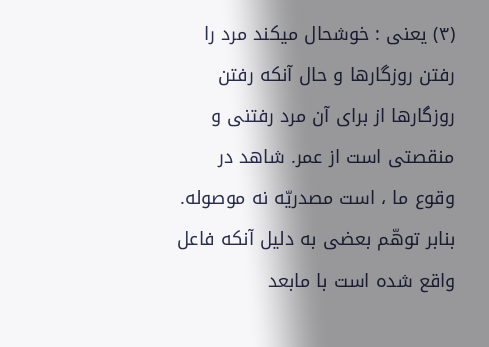(٣) يعنى : خوشحال ميكند مرد را رفتن روزگارها و حال آنكه رفتن روزگارها از براى آن مرد رفتنى و منقصتى است از عمر. شاهد در وقوع ما ، است مصدريّه نه موصوله. بنابر توهّم بعضى به دليل آنكه فاعل واقع شده است با مابعد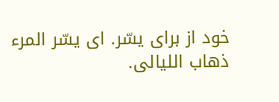خود از براى يسّر. اى يسّر المرء ذهاب الليالى.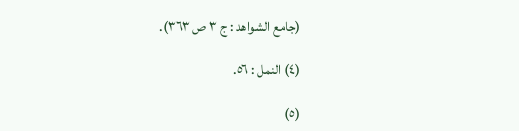(جامع الشواهد : ج ٣ ص ٣٦٣).

(٤) النمل : ٥٦.

(٥)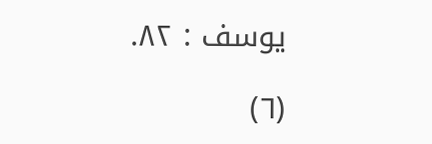يوسف : ٨٢.

(٦)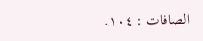الصافات : ١٠٤.